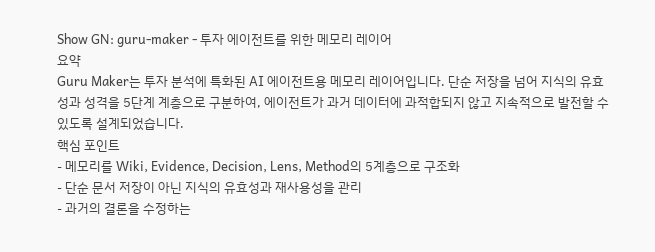Show GN: guru-maker - 투자 에이전트를 위한 메모리 레이어
요약
Guru Maker는 투자 분석에 특화된 AI 에이전트용 메모리 레이어입니다. 단순 저장을 넘어 지식의 유효성과 성격을 5단계 계층으로 구분하여, 에이전트가 과거 데이터에 과적합되지 않고 지속적으로 발전할 수 있도록 설계되었습니다.
핵심 포인트
- 메모리를 Wiki, Evidence, Decision, Lens, Method의 5계층으로 구조화
- 단순 문서 저장이 아닌 지식의 유효성과 재사용성을 관리
- 과거의 결론을 수정하는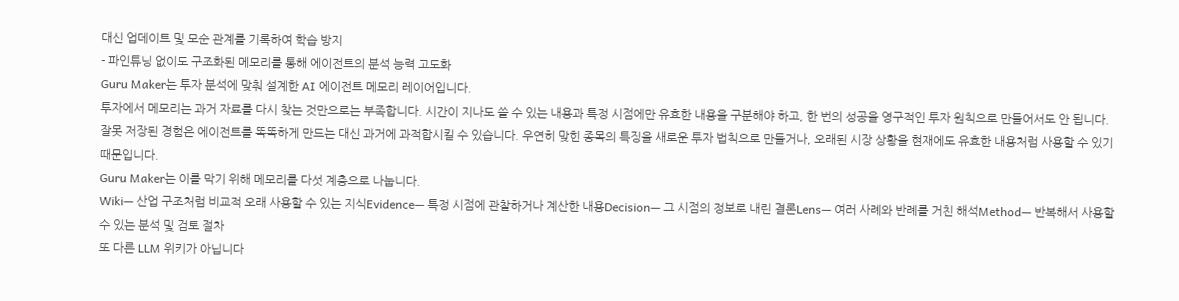대신 업데이트 및 모순 관계를 기록하여 학습 방지
- 파인튜닝 없이도 구조화된 메모리를 통해 에이전트의 분석 능력 고도화
Guru Maker는 투자 분석에 맞춰 설계한 AI 에이전트 메모리 레이어입니다.
투자에서 메모리는 과거 자료를 다시 찾는 것만으로는 부족합니다. 시간이 지나도 쓸 수 있는 내용과 특정 시점에만 유효한 내용을 구분해야 하고, 한 번의 성공을 영구적인 투자 원칙으로 만들어서도 안 됩니다.
잘못 저장된 경험은 에이전트를 똑똑하게 만드는 대신 과거에 과적합시킬 수 있습니다. 우연히 맞힌 종목의 특징을 새로운 투자 법칙으로 만들거나, 오래된 시장 상황을 현재에도 유효한 내용처럼 사용할 수 있기 때문입니다.
Guru Maker는 이를 막기 위해 메모리를 다섯 계층으로 나눕니다.
Wiki— 산업 구조처럼 비교적 오래 사용할 수 있는 지식Evidence— 특정 시점에 관찰하거나 계산한 내용Decision— 그 시점의 정보로 내린 결론Lens— 여러 사례와 반례를 거친 해석Method— 반복해서 사용할 수 있는 분석 및 검토 절차
또 다른 LLM 위키가 아닙니다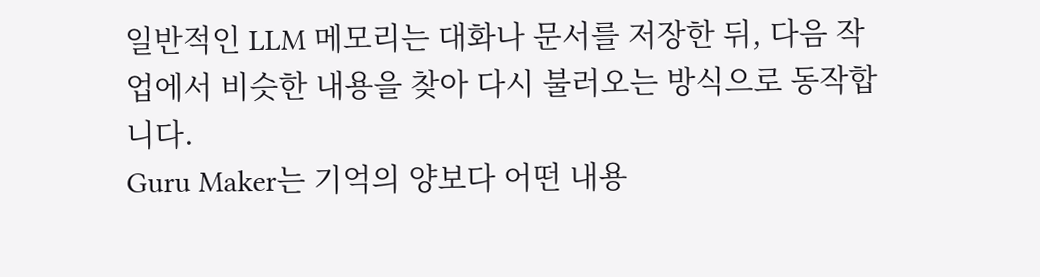일반적인 LLM 메모리는 대화나 문서를 저장한 뒤, 다음 작업에서 비슷한 내용을 찾아 다시 불러오는 방식으로 동작합니다.
Guru Maker는 기억의 양보다 어떤 내용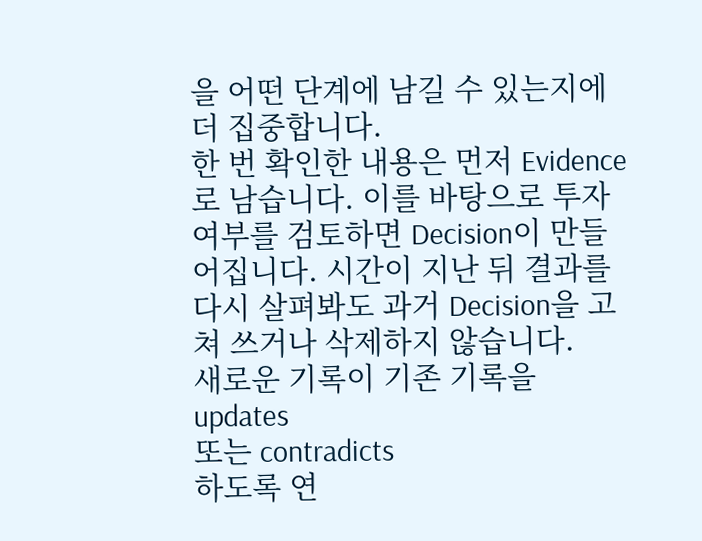을 어떤 단계에 남길 수 있는지에 더 집중합니다.
한 번 확인한 내용은 먼저 Evidence로 남습니다. 이를 바탕으로 투자 여부를 검토하면 Decision이 만들어집니다. 시간이 지난 뒤 결과를 다시 살펴봐도 과거 Decision을 고쳐 쓰거나 삭제하지 않습니다.
새로운 기록이 기존 기록을 updates
또는 contradicts
하도록 연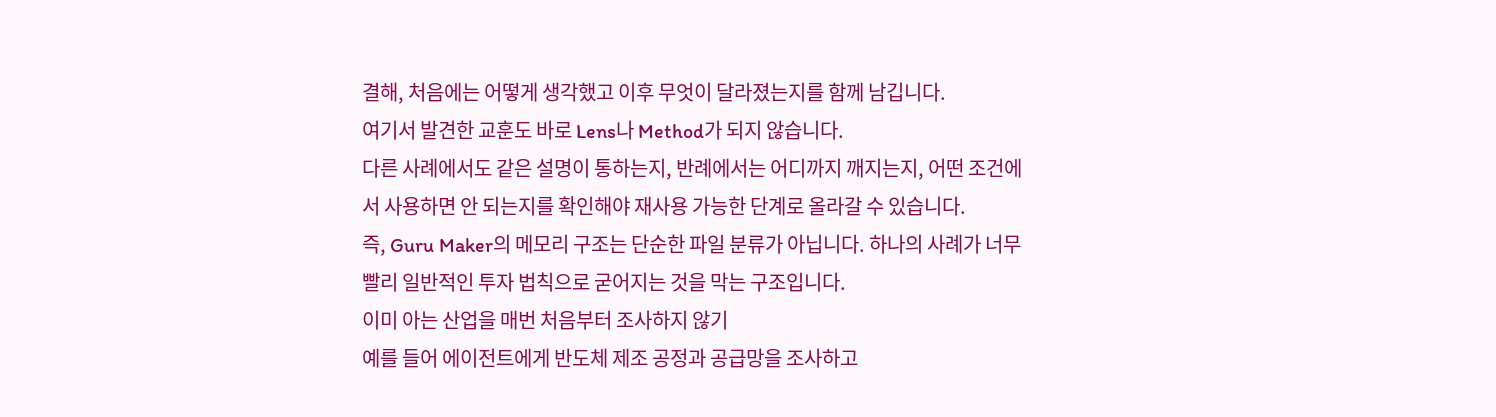결해, 처음에는 어떻게 생각했고 이후 무엇이 달라졌는지를 함께 남깁니다.
여기서 발견한 교훈도 바로 Lens나 Method가 되지 않습니다.
다른 사례에서도 같은 설명이 통하는지, 반례에서는 어디까지 깨지는지, 어떤 조건에서 사용하면 안 되는지를 확인해야 재사용 가능한 단계로 올라갈 수 있습니다.
즉, Guru Maker의 메모리 구조는 단순한 파일 분류가 아닙니다. 하나의 사례가 너무 빨리 일반적인 투자 법칙으로 굳어지는 것을 막는 구조입니다.
이미 아는 산업을 매번 처음부터 조사하지 않기
예를 들어 에이전트에게 반도체 제조 공정과 공급망을 조사하고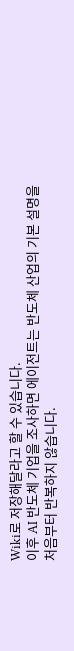Wiki로 저장해달라고 할 수 있습니다.
이후 AI 반도체 기업을 조사하면 에이전트는 반도체 산업의 기본 설명을 처음부터 반복하지 않습니다.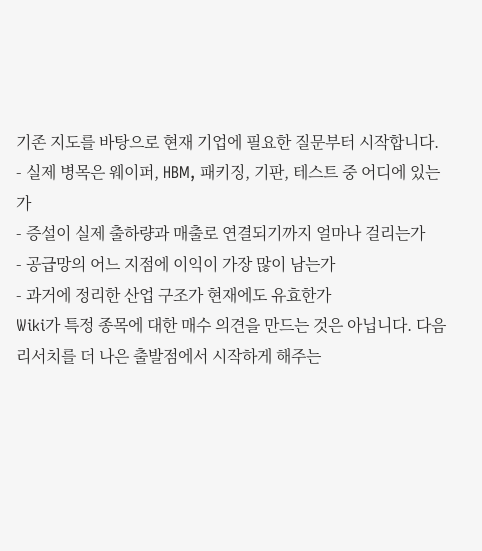기존 지도를 바탕으로 현재 기업에 필요한 질문부터 시작합니다.
- 실제 병목은 웨이퍼, HBM, 패키징, 기판, 테스트 중 어디에 있는가
- 증설이 실제 출하량과 매출로 연결되기까지 얼마나 걸리는가
- 공급망의 어느 지점에 이익이 가장 많이 남는가
- 과거에 정리한 산업 구조가 현재에도 유효한가
Wiki가 특정 종목에 대한 매수 의견을 만드는 것은 아닙니다. 다음 리서치를 더 나은 출발점에서 시작하게 해주는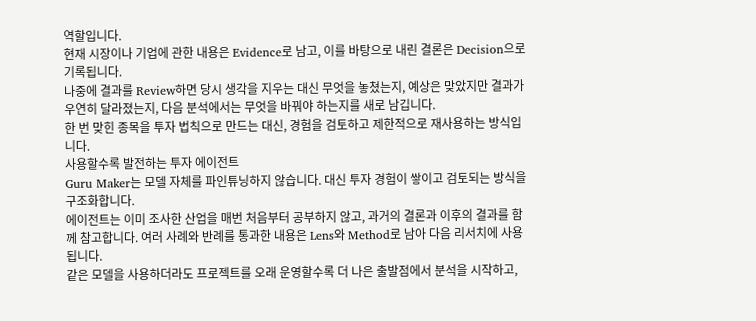역할입니다.
현재 시장이나 기업에 관한 내용은 Evidence로 남고, 이를 바탕으로 내린 결론은 Decision으로 기록됩니다.
나중에 결과를 Review하면 당시 생각을 지우는 대신 무엇을 놓쳤는지, 예상은 맞았지만 결과가 우연히 달라졌는지, 다음 분석에서는 무엇을 바꿔야 하는지를 새로 남깁니다.
한 번 맞힌 종목을 투자 법칙으로 만드는 대신, 경험을 검토하고 제한적으로 재사용하는 방식입니다.
사용할수록 발전하는 투자 에이전트
Guru Maker는 모델 자체를 파인튜닝하지 않습니다. 대신 투자 경험이 쌓이고 검토되는 방식을 구조화합니다.
에이전트는 이미 조사한 산업을 매번 처음부터 공부하지 않고, 과거의 결론과 이후의 결과를 함께 참고합니다. 여러 사례와 반례를 통과한 내용은 Lens와 Method로 남아 다음 리서치에 사용됩니다.
같은 모델을 사용하더라도 프로젝트를 오래 운영할수록 더 나은 출발점에서 분석을 시작하고,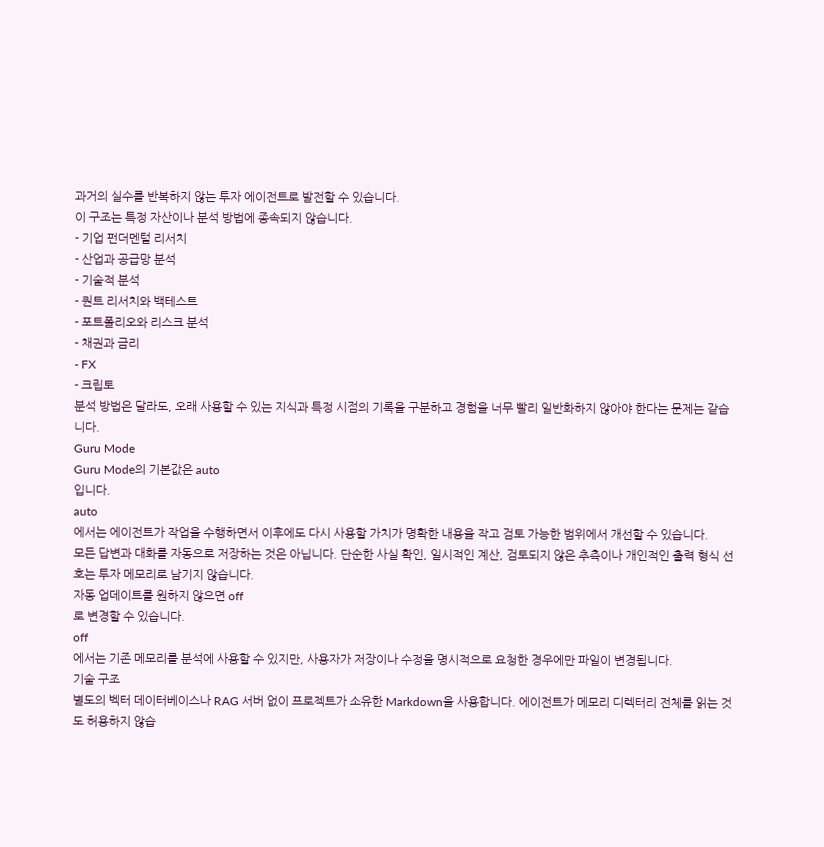과거의 실수를 반복하지 않는 투자 에이전트로 발전할 수 있습니다.
이 구조는 특정 자산이나 분석 방법에 종속되지 않습니다.
- 기업 펀더멘털 리서치
- 산업과 공급망 분석
- 기술적 분석
- 퀀트 리서치와 백테스트
- 포트폴리오와 리스크 분석
- 채권과 금리
- FX
- 크립토
분석 방법은 달라도, 오래 사용할 수 있는 지식과 특정 시점의 기록을 구분하고 경험을 너무 빨리 일반화하지 않아야 한다는 문제는 같습니다.
Guru Mode
Guru Mode의 기본값은 auto
입니다.
auto
에서는 에이전트가 작업을 수행하면서 이후에도 다시 사용할 가치가 명확한 내용을 작고 검토 가능한 범위에서 개선할 수 있습니다.
모든 답변과 대화를 자동으로 저장하는 것은 아닙니다. 단순한 사실 확인, 일시적인 계산, 검토되지 않은 추측이나 개인적인 출력 형식 선호는 투자 메모리로 남기지 않습니다.
자동 업데이트를 원하지 않으면 off
로 변경할 수 있습니다.
off
에서는 기존 메모리를 분석에 사용할 수 있지만, 사용자가 저장이나 수정을 명시적으로 요청한 경우에만 파일이 변경됩니다.
기술 구조
별도의 벡터 데이터베이스나 RAG 서버 없이 프로젝트가 소유한 Markdown을 사용합니다. 에이전트가 메모리 디렉터리 전체를 읽는 것도 허용하지 않습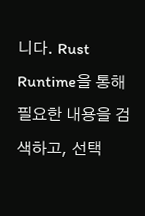니다. Rust Runtime을 통해 필요한 내용을 검색하고, 선택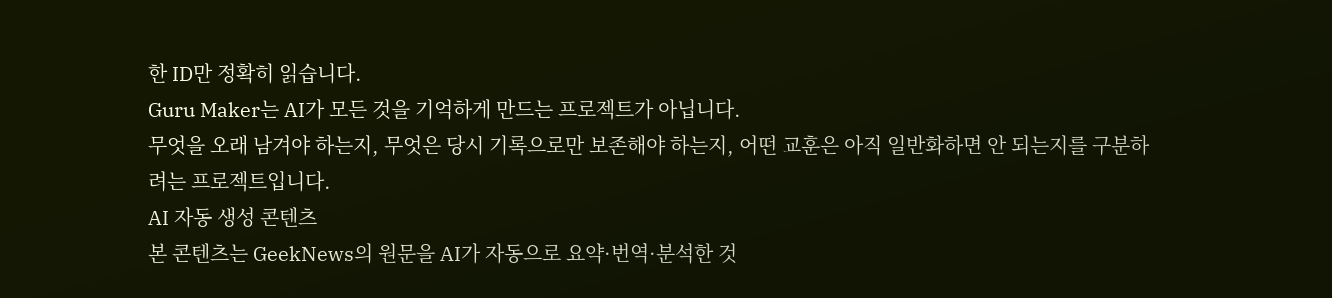한 ID만 정확히 읽습니다.
Guru Maker는 AI가 모든 것을 기억하게 만드는 프로젝트가 아닙니다.
무엇을 오래 남겨야 하는지, 무엇은 당시 기록으로만 보존해야 하는지, 어떤 교훈은 아직 일반화하면 안 되는지를 구분하려는 프로젝트입니다.
AI 자동 생성 콘텐츠
본 콘텐츠는 GeekNews의 원문을 AI가 자동으로 요약·번역·분석한 것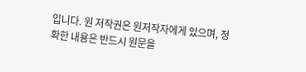입니다. 원 저작권은 원저작자에게 있으며, 정확한 내용은 반드시 원문을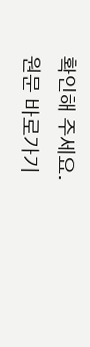확인해 주세요.
원문 바로가기